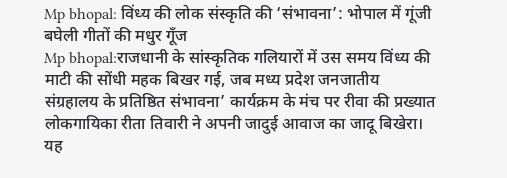Mp bhopal: विंध्य की लोक संस्कृति की ‘संभावना’: भोपाल में गूंजी बघेली गीतों की मधुर गूँज
Mp bhopal:राजधानी के सांस्कृतिक गलियारों में उस समय विंध्य की माटी की सोंधी महक बिखर गई, जब मध्य प्रदेश जनजातीय संग्रहालय के प्रतिष्ठित संभावना’ कार्यक्रम के मंच पर रीवा की प्रख्यात लोकगायिका रीता तिवारी ने अपनी जादुई आवाज का जादू बिखेरा। यह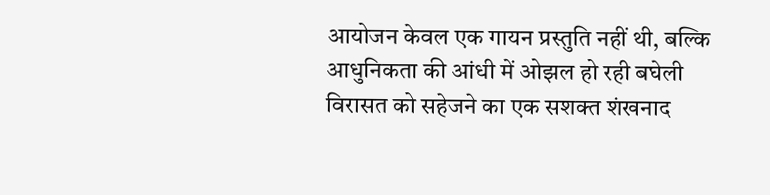आयोजन केवल एक गायन प्रस्तुति नहीं थी, बल्कि आधुनिकता की आंधी में ओझल हो रही बघेली विरासत को सहेजने का एक सशक्त शंखनाद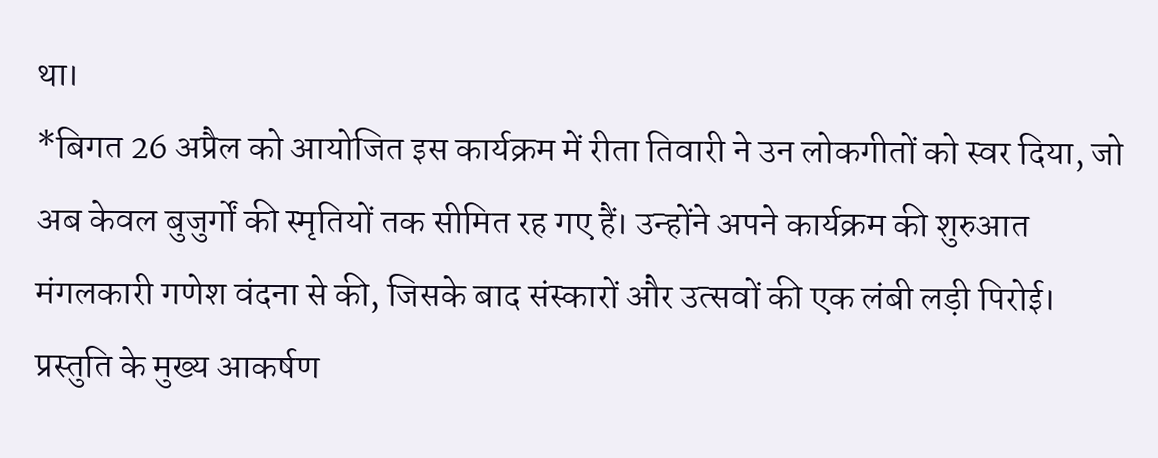था।
*बिगत 26 अप्रैल को आयोजित इस कार्यक्रम में रीता तिवारी ने उन लोकगीतों को स्वर दिया, जो अब केवल बुजुर्गों की स्मृतियों तक सीमित रह गए हैं। उन्होंने अपने कार्यक्रम की शुरुआत मंगलकारी गणेश वंदना से की, जिसके बाद संस्कारों और उत्सवों की एक लंबी लड़ी पिरोई।
प्रस्तुति के मुख्य आकर्षण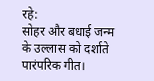रहे:
सोहर और बधाई जन्म के उल्लास को दर्शाते पारंपरिक गीत।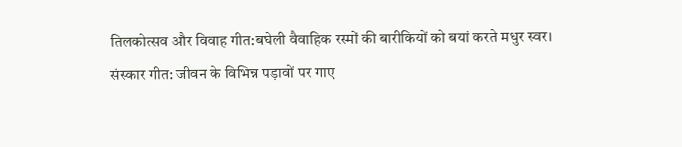तिलकोत्सव और विवाह गीत:बघेली वैवाहिक रस्मों की बारीकियों को बयां करते मधुर स्वर।
संस्कार गीत: जीवन के विभिन्न पड़ावों पर गाए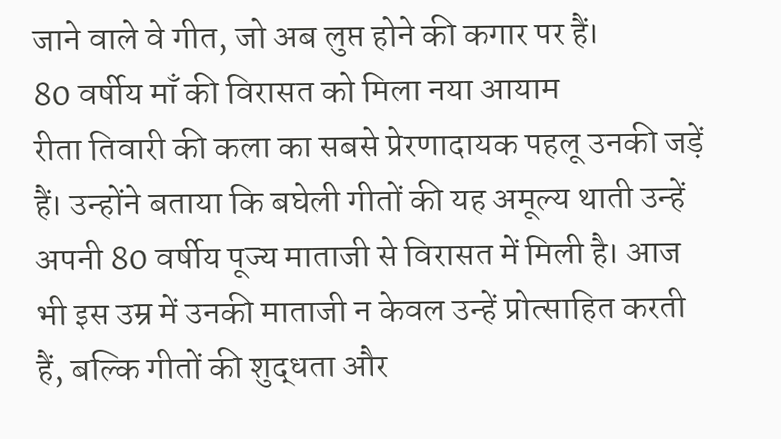जाने वाले वे गीत, जो अब लुप्त होने की कगार पर हैं।
80 वर्षीय माँ की विरासत को मिला नया आयाम
रीता तिवारी की कला का सबसे प्रेरणादायक पहलू उनकी जड़ें हैं। उन्होंने बताया कि बघेली गीतों की यह अमूल्य थाती उन्हें अपनी 80 वर्षीय पूज्य माताजी से विरासत में मिली है। आज भी इस उम्र में उनकी माताजी न केवल उन्हें प्रोत्साहित करती हैं, बल्कि गीतों की शुद्धता और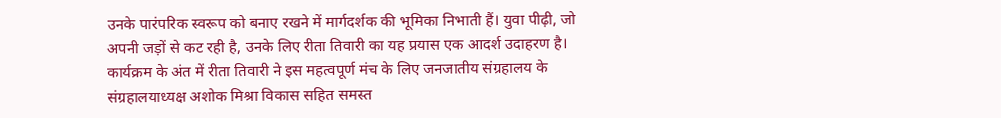उनके पारंपरिक स्वरूप को बनाए रखने में मार्गदर्शक की भूमिका निभाती हैं। युवा पीढ़ी, जो अपनी जड़ों से कट रही है, उनके लिए रीता तिवारी का यह प्रयास एक आदर्श उदाहरण है।
कार्यक्रम के अंत में रीता तिवारी ने इस महत्वपूर्ण मंच के लिए जनजातीय संग्रहालय के संग्रहालयाध्यक्ष अशोक मिश्रा विकास सहित समस्त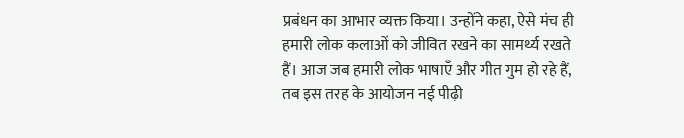प्रबंधन का आभार व्यक्त किया। उन्होंने कहा, ऐसे मंच ही हमारी लोक कलाओं को जीवित रखने का सामर्थ्य रखते हैं। आज जब हमारी लोक भाषाएँ और गीत गुम हो रहे हैं, तब इस तरह के आयोजन नई पीढ़ी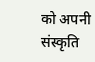को अपनी संस्कृति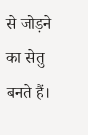से जोड़ने का सेतु बनते हैं।